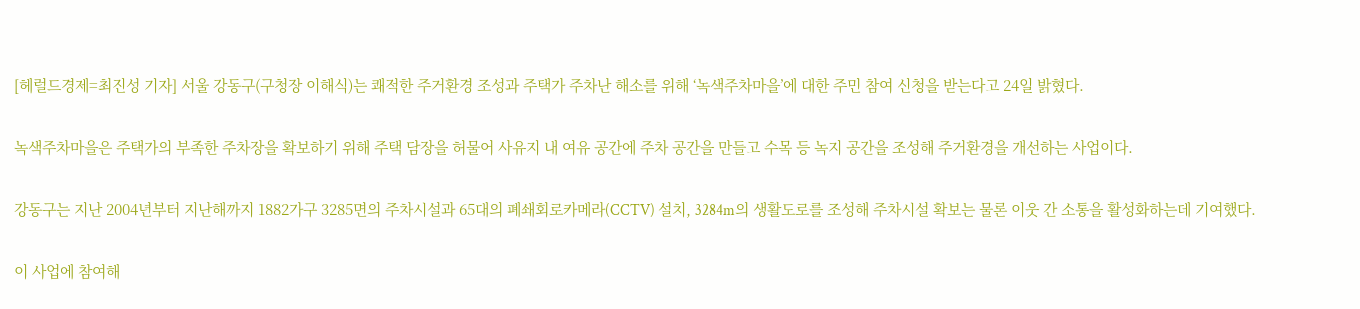[헤럴드경제=최진성 기자] 서울 강동구(구청장 이해식)는 쾌적한 주거환경 조성과 주택가 주차난 해소를 위해 ‘녹색주차마을’에 대한 주민 참여 신청을 받는다고 24일 밝혔다.

녹색주차마을은 주택가의 부족한 주차장을 확보하기 위해 주택 담장을 허물어 사유지 내 여유 공간에 주차 공간을 만들고 수목 등 녹지 공간을 조성해 주거환경을 개선하는 사업이다.

강동구는 지난 2004년부터 지난해까지 1882가구 3285면의 주차시설과 65대의 폐쇄회로카메라(CCTV) 설치, 3284m의 생활도로를 조성해 주차시설 확보는 물론 이웃 간 소통을 활성화하는데 기여했다.

이 사업에 참여해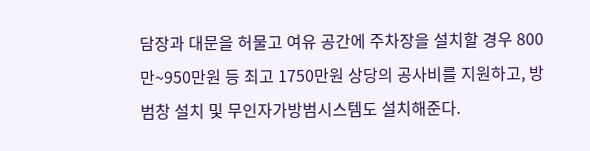담장과 대문을 허물고 여유 공간에 주차장을 설치할 경우 800만~950만원 등 최고 1750만원 상당의 공사비를 지원하고, 방범창 설치 및 무인자가방범시스템도 설치해준다.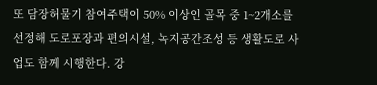또 담장허물기 참여주택이 50% 이상인 골목 중 1~2개소를 선정해 도로포장과 편의시설, 녹지공간조성 등 생활도로 사업도 함께 시행한다. 강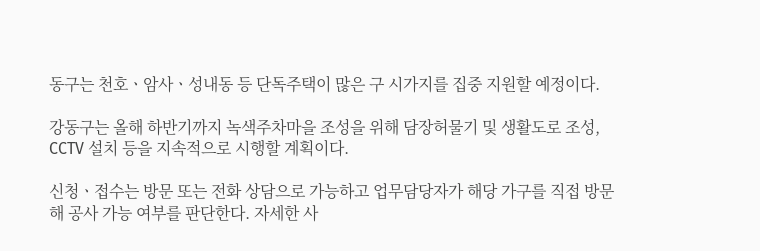동구는 천호ㆍ암사ㆍ성내동 등 단독주택이 많은 구 시가지를 집중 지원할 예정이다.

강동구는 올해 하반기까지 녹색주차마을 조성을 위해 담장허물기 및 생활도로 조성, CCTV 설치 등을 지속적으로 시행할 계획이다.

신청ㆍ접수는 방문 또는 전화 상담으로 가능하고 업무담당자가 해당 가구를 직접 방문해 공사 가능 여부를 판단한다. 자세한 사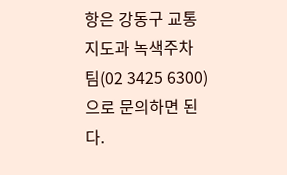항은 강동구 교통지도과 녹색주차팀(02 3425 6300)으로 문의하면 된다.